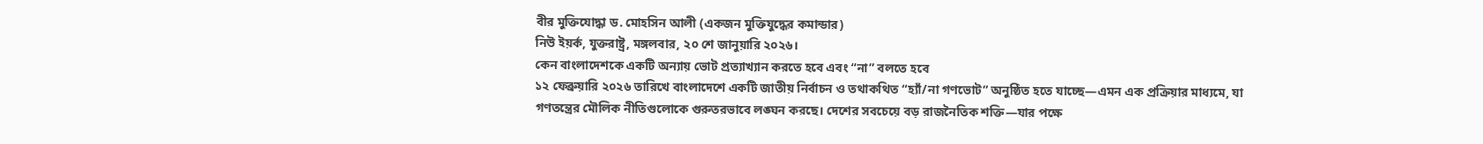বীর মুক্তিযোদ্ধা ড. মোহসিন আলী (একজন মুক্তিযুদ্ধের কমান্ডার)
নিউ ইয়র্ক, যুক্তরাষ্ট্র, মঙ্গলবার, ২০ শে জানুয়ারি ২০২৬।
কেন বাংলাদেশকে একটি অন্যায় ভোট প্রত্যাখ্যান করতে হবে এবং “না” বলতে হবে
১২ ফেব্রুয়ারি ২০২৬ তারিখে বাংলাদেশে একটি জাতীয় নির্বাচন ও তথাকথিত “হ্যাঁ/না গণভোট” অনুষ্ঠিত হতে যাচ্ছে—এমন এক প্রক্রিয়ার মাধ্যমে, যা গণতন্ত্রের মৌলিক নীতিগুলোকে গুরুতরভাবে লঙ্ঘন করছে। দেশের সবচেয়ে বড় রাজনৈতিক শক্তি—যার পক্ষে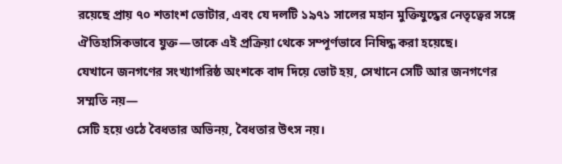রয়েছে প্রায় ৭০ শতাংশ ভোটার, এবং যে দলটি ১৯৭১ সালের মহান মুক্তিযুদ্ধের নেতৃত্বের সঙ্গে ঐতিহাসিকভাবে যুক্ত—তাকে এই প্রক্রিয়া থেকে সম্পূর্ণভাবে নিষিদ্ধ করা হয়েছে।
যেখানে জনগণের সংখ্যাগরিষ্ঠ অংশকে বাদ দিয়ে ভোট হয়, সেখানে সেটি আর জনগণের সম্মতি নয়—
সেটি হয়ে ওঠে বৈধতার অভিনয়, বৈধতার উৎস নয়।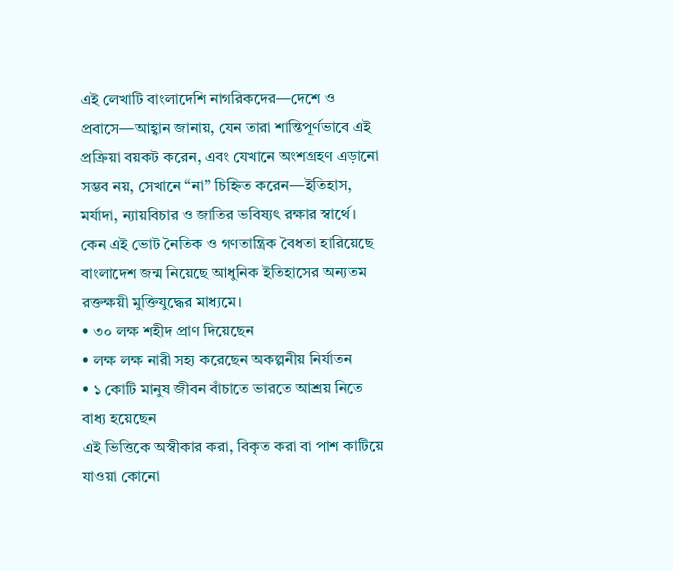এই লেখাটি বাংলাদেশি নাগরিকদের—দেশে ও প্রবাসে—আহ্বান জানায়, যেন তারা শান্তিপূর্ণভাবে এই প্রক্রিয়া বয়কট করেন, এবং যেখানে অংশগ্রহণ এড়ানো সম্ভব নয়, সেখানে “না” চিহ্নিত করেন—ইতিহাস, মর্যাদা, ন্যায়বিচার ও জাতির ভবিষ্যৎ রক্ষার স্বার্থে।
কেন এই ভোট নৈতিক ও গণতান্ত্রিক বৈধতা হারিয়েছে
বাংলাদেশ জন্ম নিয়েছে আধুনিক ইতিহাসের অন্যতম রক্তক্ষয়ী মুক্তিযুদ্ধের মাধ্যমে।
• ৩০ লক্ষ শহীদ প্রাণ দিয়েছেন
• লক্ষ লক্ষ নারী সহ্য করেছেন অকল্পনীয় নির্যাতন
• ১ কোটি মানুষ জীবন বাঁচাতে ভারতে আশ্রয় নিতে বাধ্য হয়েছেন
এই ভিত্তিকে অস্বীকার করা, বিকৃত করা বা পাশ কাটিয়ে যাওয়া কোনো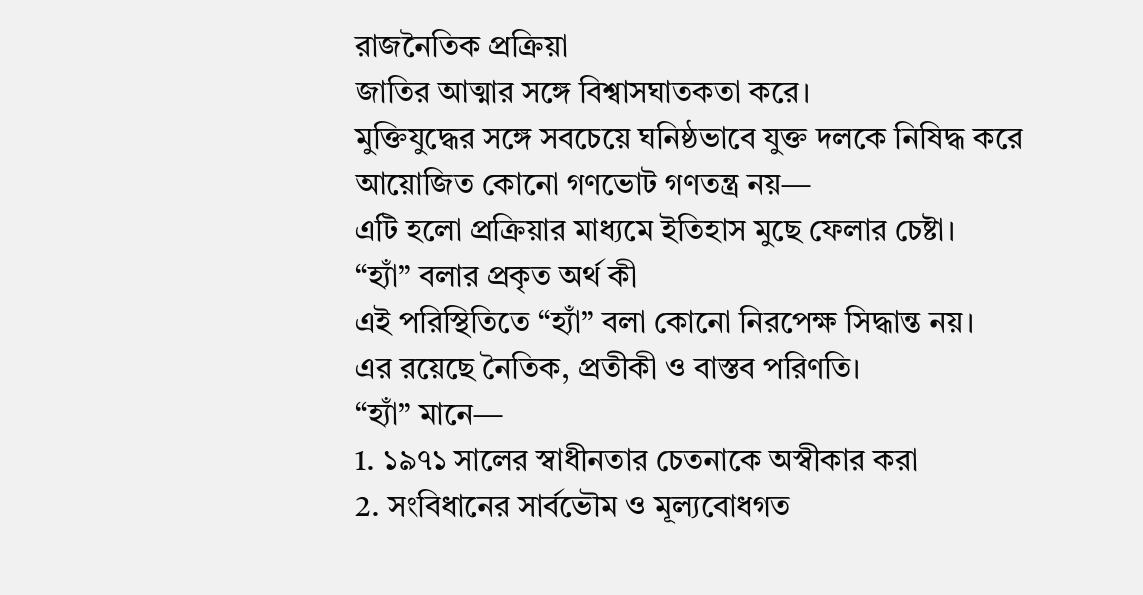রাজনৈতিক প্রক্রিয়া
জাতির আত্মার সঙ্গে বিশ্বাসঘাতকতা করে।
মুক্তিযুদ্ধের সঙ্গে সবচেয়ে ঘনিষ্ঠভাবে যুক্ত দলকে নিষিদ্ধ করে আয়োজিত কোনো গণভোট গণতন্ত্র নয়—
এটি হলো প্রক্রিয়ার মাধ্যমে ইতিহাস মুছে ফেলার চেষ্টা।
“হ্যাঁ” বলার প্রকৃত অর্থ কী
এই পরিস্থিতিতে “হ্যাঁ” বলা কোনো নিরপেক্ষ সিদ্ধান্ত নয়।
এর রয়েছে নৈতিক, প্রতীকী ও বাস্তব পরিণতি।
“হ্যাঁ” মানে—
1. ১৯৭১ সালের স্বাধীনতার চেতনাকে অস্বীকার করা
2. সংবিধানের সার্বভৌম ও মূল্যবোধগত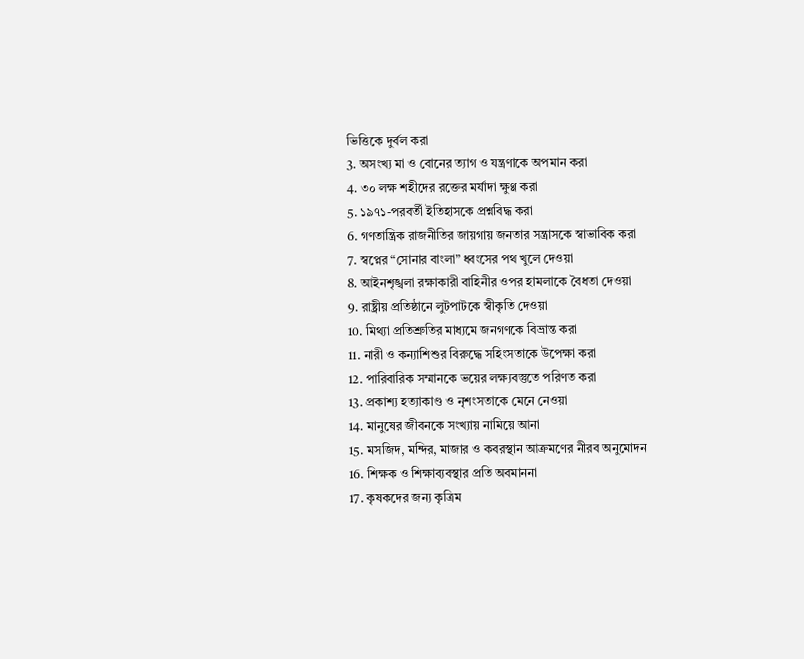ভিত্তিকে দুর্বল করা
3. অসংখ্য মা ও বোনের ত্যাগ ও যন্ত্রণাকে অপমান করা
4. ৩০ লক্ষ শহীদের রক্তের মর্যাদা ক্ষুণ্ণ করা
5. ১৯৭১-পরবর্তী ইতিহাসকে প্রশ্নবিদ্ধ করা
6. গণতান্ত্রিক রাজনীতির জায়গায় জনতার সন্ত্রাসকে স্বাভাবিক করা
7. স্বপ্নের “সোনার বাংলা” ধ্বংসের পথ খুলে দেওয়া
8. আইনশৃঙ্খলা রক্ষাকারী বাহিনীর ওপর হামলাকে বৈধতা দেওয়া
9. রাষ্ট্রীয় প্রতিষ্ঠানে লুটপাটকে স্বীকৃতি দেওয়া
10. মিথ্যা প্রতিশ্রুতির মাধ্যমে জনগণকে বিভ্রান্ত করা
11. নারী ও কন্যাশিশুর বিরুদ্ধে সহিংসতাকে উপেক্ষা করা
12. পারিবারিক সম্মানকে ভয়ের লক্ষ্যবস্তুতে পরিণত করা
13. প্রকাশ্য হত্যাকাণ্ড ও নৃশংসতাকে মেনে নেওয়া
14. মানুষের জীবনকে সংখ্যায় নামিয়ে আনা
15. মসজিদ, মন্দির, মাজার ও কবরস্থান আক্রমণের নীরব অনুমোদন
16. শিক্ষক ও শিক্ষাব্যবস্থার প্রতি অবমাননা
17. কৃষকদের জন্য কৃত্রিম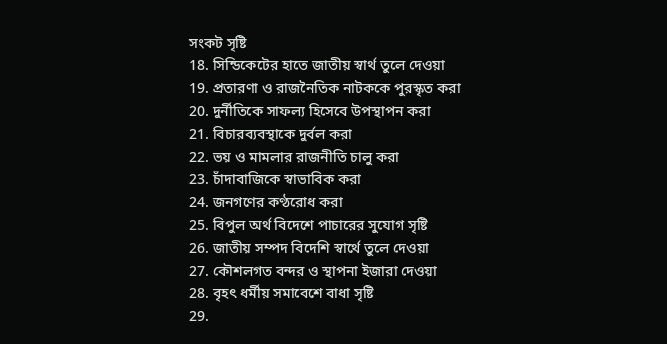সংকট সৃষ্টি
18. সিন্ডিকেটের হাতে জাতীয় স্বার্থ তুলে দেওয়া
19. প্রতারণা ও রাজনৈতিক নাটককে পুরস্কৃত করা
20. দুর্নীতিকে সাফল্য হিসেবে উপস্থাপন করা
21. বিচারব্যবস্থাকে দুর্বল করা
22. ভয় ও মামলার রাজনীতি চালু করা
23. চাঁদাবাজিকে স্বাভাবিক করা
24. জনগণের কণ্ঠরোধ করা
25. বিপুল অর্থ বিদেশে পাচারের সুযোগ সৃষ্টি
26. জাতীয় সম্পদ বিদেশি স্বার্থে তুলে দেওয়া
27. কৌশলগত বন্দর ও স্থাপনা ইজারা দেওয়া
28. বৃহৎ ধর্মীয় সমাবেশে বাধা সৃষ্টি
29.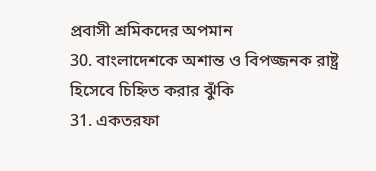প্রবাসী শ্রমিকদের অপমান
30. বাংলাদেশকে অশান্ত ও বিপজ্জনক রাষ্ট্র হিসেবে চিহ্নিত করার ঝুঁকি
31. একতরফা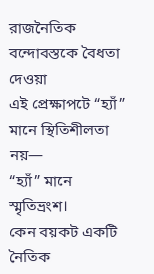রাজনৈতিক বন্দোবস্তকে বৈধতা দেওয়া
এই প্রেক্ষাপটে “হ্যাঁ” মানে স্থিতিশীলতা নয়—
“হ্যাঁ” মানে স্মৃতিভ্রংশ।
কেন বয়কট একটি নৈতিক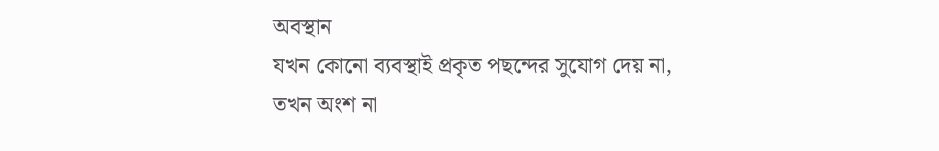অবস্থান
যখন কোনো ব্যবস্থাই প্রকৃত পছন্দের সুযোগ দেয় না,
তখন অংশ না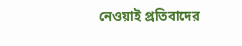নেওয়াই প্রতিবাদের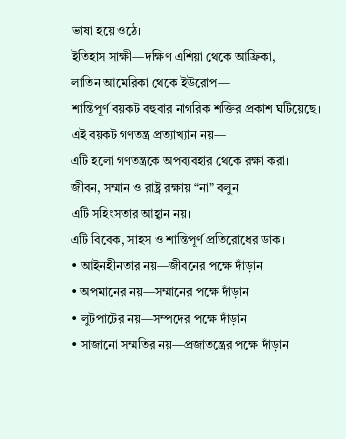ভাষা হয়ে ওঠে।
ইতিহাস সাক্ষী—দক্ষিণ এশিয়া থেকে আফ্রিকা,
লাতিন আমেরিকা থেকে ইউরোপ—
শান্তিপূর্ণ বয়কট বহুবার নাগরিক শক্তির প্রকাশ ঘটিয়েছে।
এই বয়কট গণতন্ত্র প্রত্যাখ্যান নয়—
এটি হলো গণতন্ত্রকে অপব্যবহার থেকে রক্ষা করা।
জীবন, সম্মান ও রাষ্ট্র রক্ষায় “না” বলুন
এটি সহিংসতার আহ্বান নয়।
এটি বিবেক, সাহস ও শান্তিপূর্ণ প্রতিরোধের ডাক।
• আইনহীনতার নয়—জীবনের পক্ষে দাঁড়ান
• অপমানের নয়—সম্মানের পক্ষে দাঁড়ান
• লুটপাটের নয়—সম্পদের পক্ষে দাঁড়ান
• সাজানো সম্মতির নয়—প্রজাতন্ত্রের পক্ষে দাঁড়ান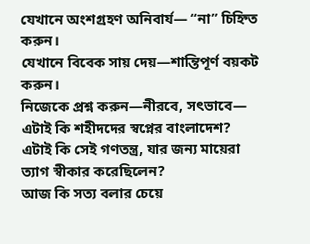যেখানে অংশগ্রহণ অনিবার্য— “না” চিহ্নিত করুন।
যেখানে বিবেক সায় দেয়—শান্তিপূর্ণ বয়কট করুন।
নিজেকে প্রশ্ন করুন—নীরবে, সৎভাবে—
এটাই কি শহীদদের স্বপ্নের বাংলাদেশ?
এটাই কি সেই গণতন্ত্র, যার জন্য মায়েরা ত্যাগ স্বীকার করেছিলেন?
আজ কি সত্য বলার চেয়ে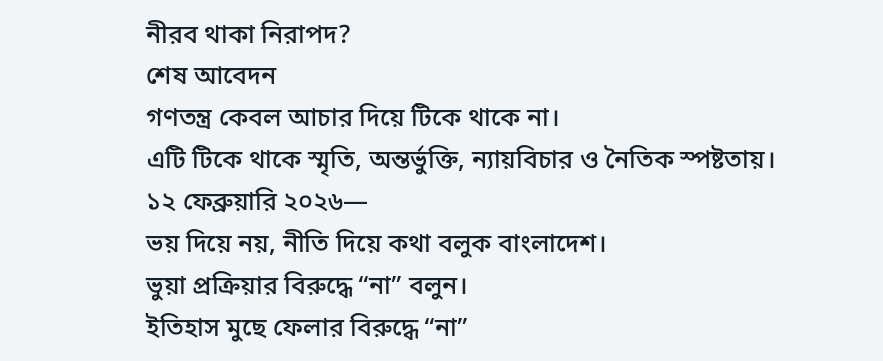নীরব থাকা নিরাপদ?
শেষ আবেদন
গণতন্ত্র কেবল আচার দিয়ে টিকে থাকে না।
এটি টিকে থাকে স্মৃতি, অন্তর্ভুক্তি, ন্যায়বিচার ও নৈতিক স্পষ্টতায়।
১২ ফেব্রুয়ারি ২০২৬—
ভয় দিয়ে নয়, নীতি দিয়ে কথা বলুক বাংলাদেশ।
ভুয়া প্রক্রিয়ার বিরুদ্ধে “না” বলুন।
ইতিহাস মুছে ফেলার বিরুদ্ধে “না”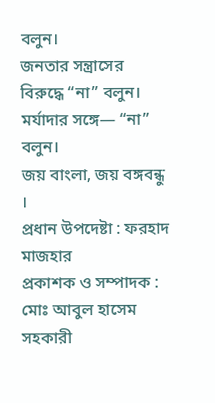বলুন।
জনতার সন্ত্রাসের বিরুদ্ধে “না” বলুন।
মর্যাদার সঙ্গে— “না” বলুন।
জয় বাংলা, জয় বঙ্গবন্ধু ।
প্রধান উপদেষ্টা : ফরহাদ মাজহার
প্রকাশক ও সম্পাদক : মোঃ আবুল হাসেম
সহকারী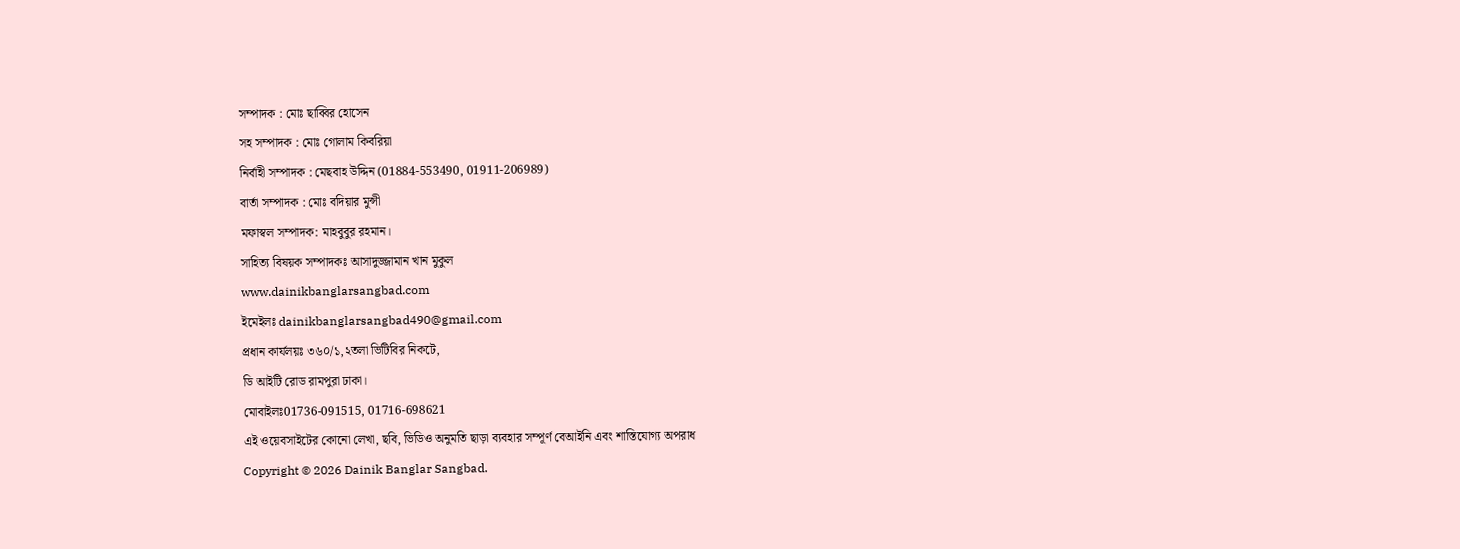সম্পাদক : মোঃ ছাব্বির হোসেন
সহ সম্পাদক : মোঃ গোলাম কিবরিয়া
নির্বাহী সম্পাদক : মেছবাহ উদ্দিন (01884-553490, 01911-206989)
বার্তা সম্পাদক : মোঃ বদিয়ার মুন্সী
মফাস্বল সম্পাদক: মাহবুবুর রহমান।
সাহিত্য বিষয়ক সম্পাদকঃ আসাদুজ্জামান খান মুকুল
www.dainikbanglarsangbad.com
ইমেইলঃ dainikbanglarsangbad490@gmail.com
প্রধান কার্যলয়ঃ ৩৬০/১,২তলা ভিটিবির নিকটে,
ডি আইটি রোড রামপুরা ঢাকা।
মোবাইলঃ01736-091515, 01716-698621
এই ওয়েবসাইটের কোনো লেখা, ছবি, ভিডিও অনুমতি ছাড়া ব্যবহার সম্পূর্ণ বেআইনি এবং শাস্তিযোগ্য অপরাধ
Copyright © 2026 Dainik Banglar Sangbad.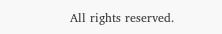All rights reserved.